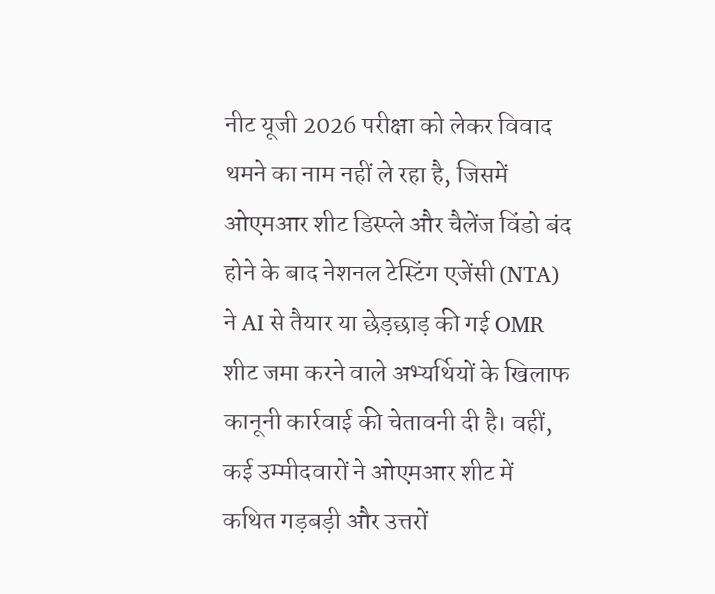नीट यूजी 2026 परीक्षा को लेकर विवाद थमने का नाम नहीं ले रहा है, जिसमें ओएमआर शीट डिस्प्ले और चैलेंज विंडो बंद होने के बाद नेशनल टेस्टिंग एजेंसी (NTA) ने AI से तैयार या छेड़छाड़ की गई OMR शीट जमा करने वाले अभ्यर्थियों के खिलाफ कानूनी कार्रवाई की चेतावनी दी है। वहीं, कई उम्मीदवारों ने ओएमआर शीट में कथित गड़बड़ी और उत्तरों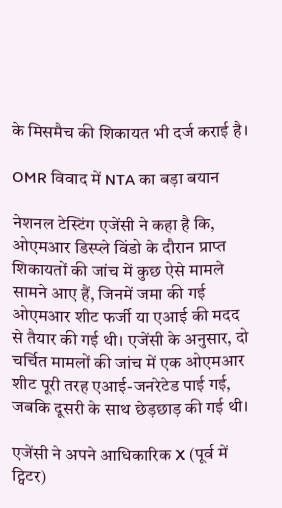के मिसमैच की शिकायत भी दर्ज कराई है।

OMR विवाद में NTA का बड़ा बयान

नेशनल टेस्टिंग एजेंसी ने कहा है कि, ओएमआर डिस्प्ले विंडो के दौरान प्राप्त शिकायतों की जांच में कुछ ऐसे मामले सामने आए हैं, जिनमें जमा की गई ओएमआर शीट फर्जी या एआई की मदद से तैयार की गई थी। एजेंसी के अनुसार, दो चर्चित मामलों की जांच में एक ओएमआर शीट पूरी तरह एआई-जनरेटेड पाई गई, जबकि दूसरी के साथ छेड़छाड़ की गई थी।

एजेंसी ने अपने आधिकारिक X (पूर्व में ट्विटर)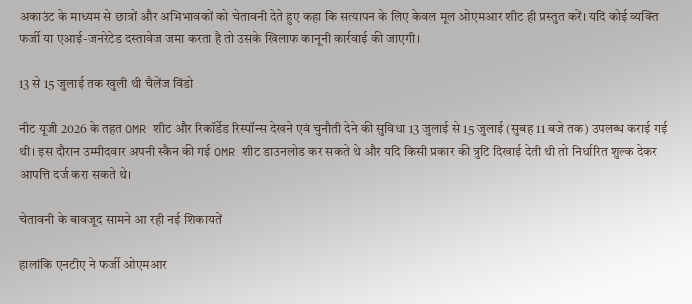अकाउंट के माध्यम से छात्रों और अभिभावकों को चेतावनी देते हुए कहा कि सत्यापन के लिए केवल मूल ओएमआर शीट ही प्रस्तुत करें। यदि कोई व्यक्ति फर्जी या एआई-जनरेटेड दस्तावेज जमा करता है तो उसके खिलाफ कानूनी कार्रवाई की जाएगी।

13 से 15 जुलाई तक खुली थी चैलेंज विंडो

नीट यूजी 2026 के तहत OMR शीट और रिकॉर्डेड रिस्पॉन्स देखने एवं चुनौती देने की सुविधा 13 जुलाई से 15 जुलाई (सुबह 11 बजे तक) उपलब्ध कराई गई थी। इस दौरान उम्मीदवार अपनी स्कैन की गई OMR शीट डाउनलोड कर सकते थे और यदि किसी प्रकार की त्रुटि दिखाई देती थी तो निर्धारित शुल्क देकर आपत्ति दर्ज करा सकते थे।

चेतावनी के बावजूद सामने आ रही नई शिकायतें

हालांकि एनटीए ने फर्जी ओएमआर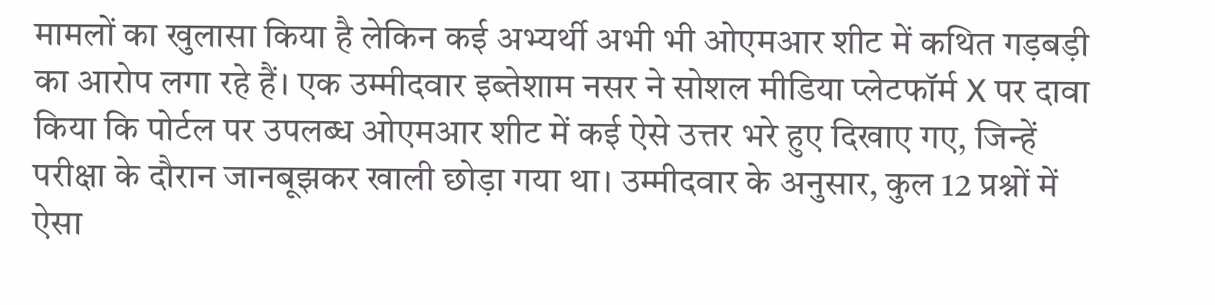मामलों का खुलासा किया है लेकिन कई अभ्यर्थी अभी भी ओएमआर शीट में कथित गड़बड़ी का आरोप लगा रहे हैं। एक उम्मीदवार इब्तेशाम नसर ने सोशल मीडिया प्लेटफॉर्म X पर दावा किया कि पोर्टल पर उपलब्ध ओएमआर शीट में कई ऐसे उत्तर भरे हुए दिखाए गए, जिन्हें परीक्षा के दौरान जानबूझकर खाली छोड़ा गया था। उम्मीदवार के अनुसार, कुल 12 प्रश्नों में ऐसा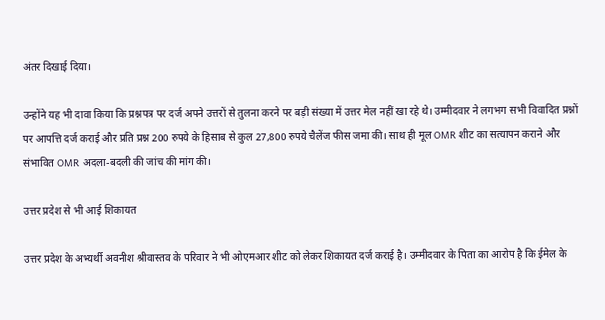अंतर दिखाई दिया।

उन्होंने यह भी दावा किया कि प्रश्नपत्र पर दर्ज अपने उत्तरों से तुलना करने पर बड़ी संख्या में उत्तर मेल नहीं खा रहे थे। उम्मीदवार ने लगभग सभी विवादित प्रश्नों पर आपत्ति दर्ज कराई और प्रति प्रश्न 200 रुपये के हिसाब से कुल 27,800 रुपये चैलेंज फीस जमा की। साथ ही मूल OMR शीट का सत्यापन कराने और संभावित OMR अदला-बदली की जांच की मांग की।

उत्तर प्रदेश से भी आई शिकायत

उत्तर प्रदेश के अभ्यर्थी अवनीश श्रीवास्तव के परिवार ने भी ओएमआर शीट को लेकर शिकायत दर्ज कराई है। उम्मीदवार के पिता का आरोप है कि ईमेल के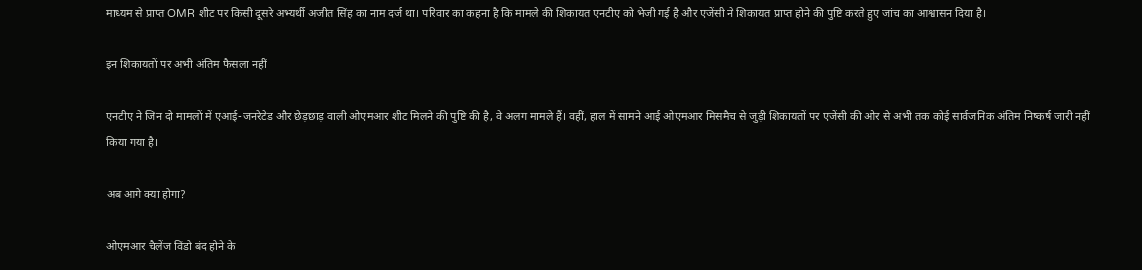माध्यम से प्राप्त OMR शीट पर किसी दूसरे अभ्यर्थी अजीत सिंह का नाम दर्ज था। परिवार का कहना है कि मामले की शिकायत एनटीए को भेजी गई है और एजेंसी ने शिकायत प्राप्त होने की पुष्टि करते हुए जांच का आश्वासन दिया है।

इन शिकायतों पर अभी अंतिम फैसला नहीं

एनटीए ने जिन दो मामलों में एआई-जनरेटेड और छेड़छाड़ वाली ओएमआर शीट मिलने की पुष्टि की है, वे अलग मामले हैं। वहीं, हाल में सामने आई ओएमआर मिसमैच से जुड़ी शिकायतों पर एजेंसी की ओर से अभी तक कोई सार्वजनिक अंतिम निष्कर्ष जारी नहीं किया गया है।

अब आगे क्या होगा?

ओएमआर चैलेंज विंडो बंद होने के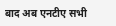बाद अब एनटीए सभी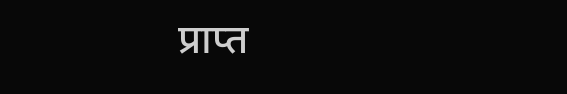प्राप्त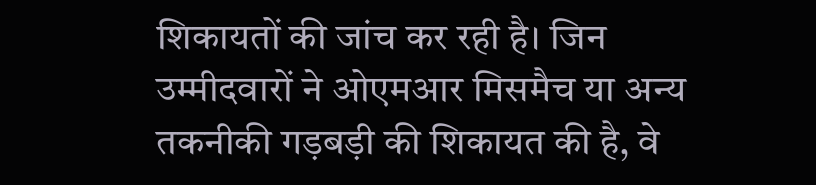शिकायतों की जांच कर रही है। जिन उम्मीदवारों ने ओएमआर मिसमैच या अन्य तकनीकी गड़बड़ी की शिकायत की है, वे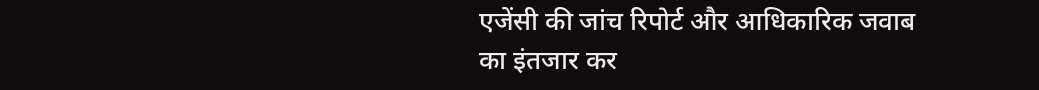एजेंसी की जांच रिपोर्ट और आधिकारिक जवाब का इंतजार कर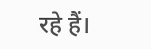रहे हैं।